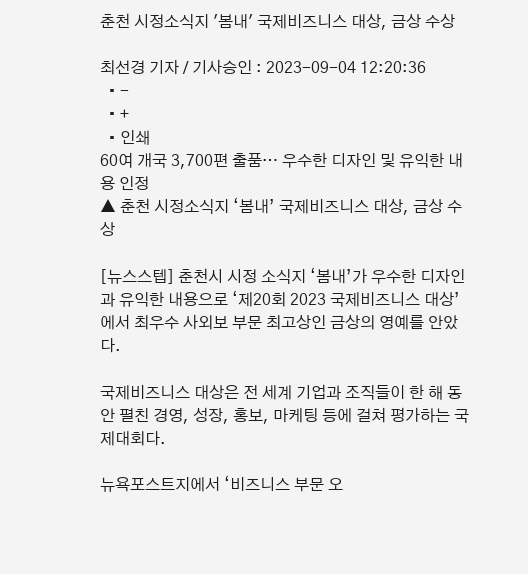춘천 시정소식지 '봄내' 국제비즈니스 대상, 금상 수상

최선경 기자 / 기사승인 : 2023-09-04 12:20:36
  • -
  • +
  • 인쇄
60여 개국 3,700편 출품… 우수한 디자인 및 유익한 내용 인정
▲ 춘천 시정소식지 ‘봄내’ 국제비즈니스 대상, 금상 수상

[뉴스스텝] 춘천시 시정 소식지 ‘봄내’가 우수한 디자인과 유익한 내용으로 ‘제20회 2023 국제비즈니스 대상’에서 최우수 사외보 부문 최고상인 금상의 영예를 안았다.

국제비즈니스 대상은 전 세계 기업과 조직들이 한 해 동안 펼친 경영, 성장, 홍보, 마케팅 등에 걸쳐 평가하는 국제대회다.

뉴욕포스트지에서 ‘비즈니스 부문 오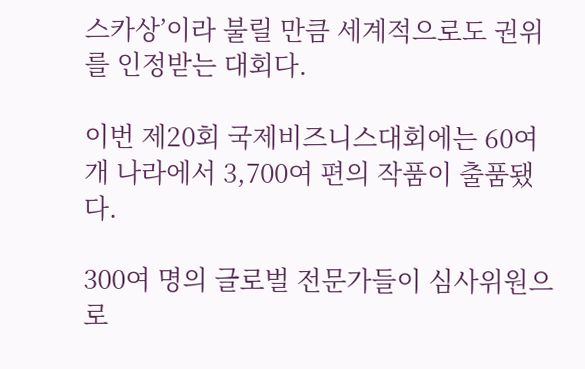스카상’이라 불릴 만큼 세계적으로도 권위를 인정받는 대회다.

이번 제20회 국제비즈니스대회에는 60여 개 나라에서 3,700여 편의 작품이 출품됐다.

300여 명의 글로벌 전문가들이 심사위원으로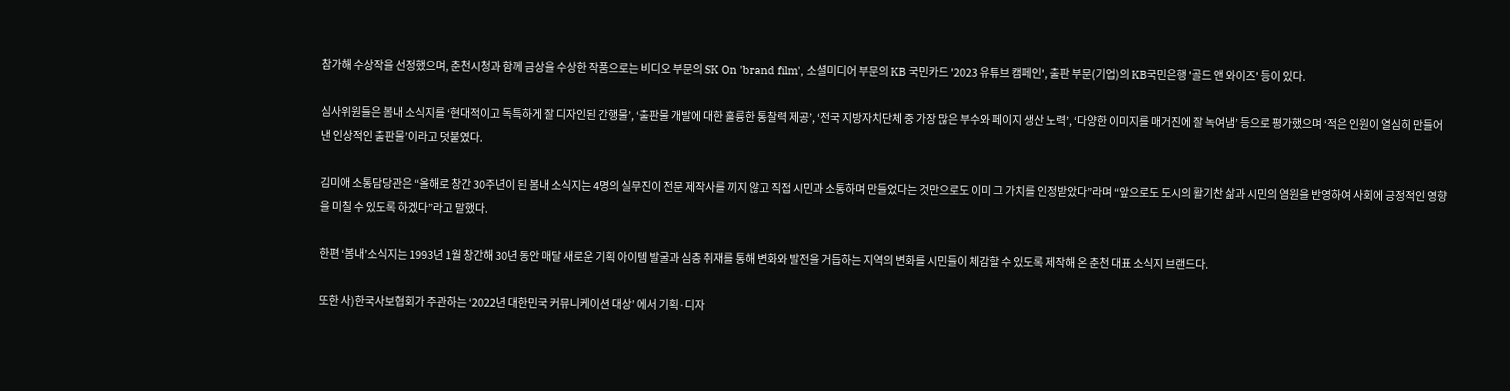참가해 수상작을 선정했으며, 춘천시청과 함께 금상을 수상한 작품으로는 비디오 부문의 SK On 'brand film', 소셜미디어 부문의 KB 국민카드 '2023 유튜브 캠페인', 출판 부문(기업)의 KB국민은행 '골드 앤 와이즈' 등이 있다.

심사위원들은 봄내 소식지를 ‘현대적이고 독특하게 잘 디자인된 간행물’, ‘출판물 개발에 대한 훌륭한 통찰력 제공’, ‘전국 지방자치단체 중 가장 많은 부수와 페이지 생산 노력’, ‘다양한 이미지를 매거진에 잘 녹여냄’ 등으로 평가했으며 ‘적은 인원이 열심히 만들어낸 인상적인 출판물’이라고 덧붙였다.

김미애 소통담당관은 “올해로 창간 30주년이 된 봄내 소식지는 4명의 실무진이 전문 제작사를 끼지 않고 직접 시민과 소통하며 만들었다는 것만으로도 이미 그 가치를 인정받았다”라며 “앞으로도 도시의 활기찬 삶과 시민의 염원을 반영하여 사회에 긍정적인 영향을 미칠 수 있도록 하겠다”라고 말했다.

한편 ‘봄내’소식지는 1993년 1월 창간해 30년 동안 매달 새로운 기획 아이템 발굴과 심층 취재를 통해 변화와 발전을 거듭하는 지역의 변화를 시민들이 체감할 수 있도록 제작해 온 춘천 대표 소식지 브랜드다.

또한 사)한국사보협회가 주관하는 ‘2022년 대한민국 커뮤니케이션 대상’ 에서 기획·디자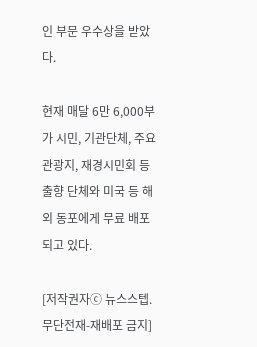인 부문 우수상을 받았다.

현재 매달 6만 6,000부가 시민, 기관단체, 주요 관광지, 재경시민회 등 출향 단체와 미국 등 해외 동포에게 무료 배포되고 있다.

[저작권자ⓒ 뉴스스텝. 무단전재-재배포 금지]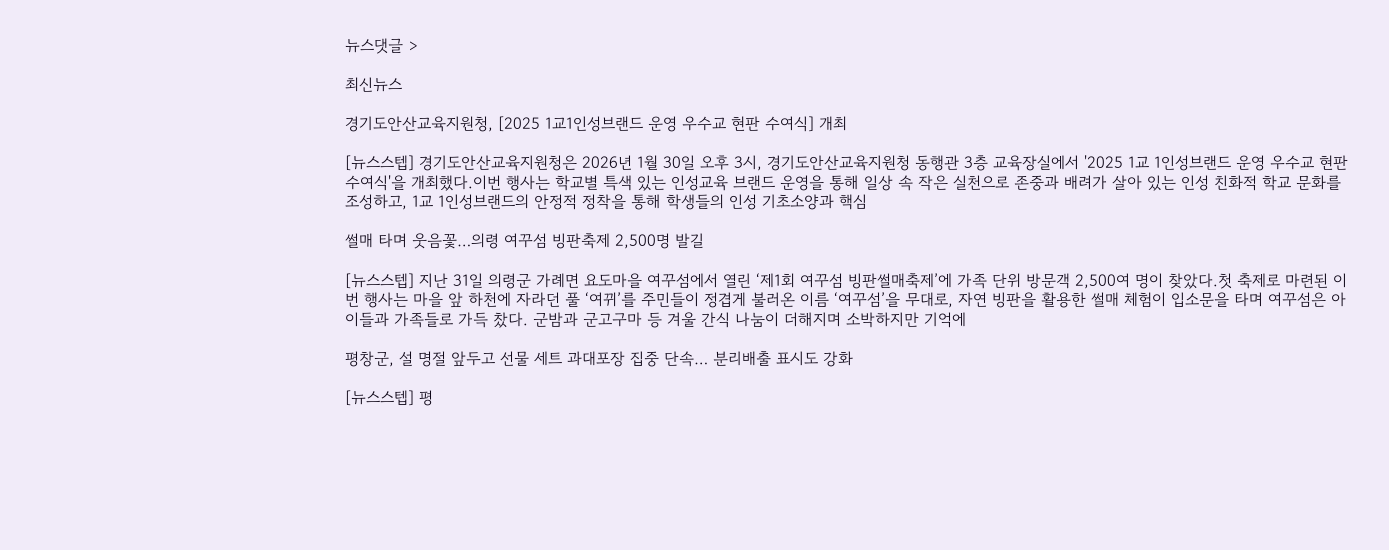뉴스댓글 >

최신뉴스

경기도안산교육지원청, [2025 1교1인성브랜드 운영 우수교 현판 수여식] 개최

[뉴스스텝] 경기도안산교육지원청은 2026년 1월 30일 오후 3시, 경기도안산교육지원청 동행관 3층 교육장실에서 '2025 1교 1인성브랜드 운영 우수교 현판 수여식'을 개최했다.이번 행사는 학교별 특색 있는 인성교육 브랜드 운영을 통해 일상 속 작은 실천으로 존중과 배려가 살아 있는 인성 친화적 학교 문화를 조성하고, 1교 1인성브랜드의 안정적 정착을 통해 학생들의 인성 기초소양과 핵심

썰매 타며 웃음꽃…의령 여꾸섬 빙판축제 2,500명 발길

[뉴스스텝] 지난 31일 의령군 가례면 요도마을 여꾸섬에서 열린 ‘제1회 여꾸섬 빙판썰매축제’에 가족 단위 방문객 2,500여 명이 찾았다.첫 축제로 마련된 이번 행사는 마을 앞 하천에 자라던 풀 ‘여뀌’를 주민들이 정겹게 불러온 이름 ‘여꾸섬’을 무대로, 자연 빙판을 활용한 썰매 체험이 입소문을 타며 여꾸섬은 아이들과 가족들로 가득 찼다. 군밤과 군고구마 등 겨울 간식 나눔이 더해지며 소박하지만 기억에

평창군, 설 명절 앞두고 선물 세트 과대포장 집중 단속… 분리배출 표시도 강화

[뉴스스텝] 평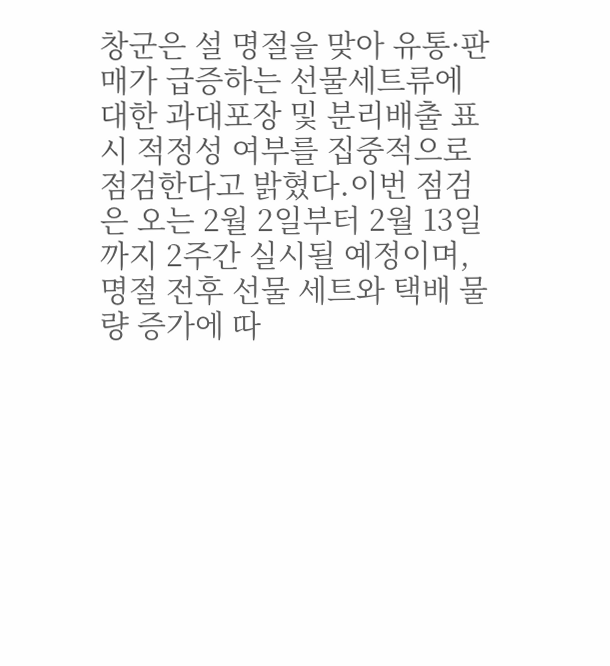창군은 설 명절을 맞아 유통·판매가 급증하는 선물세트류에 대한 과대포장 및 분리배출 표시 적정성 여부를 집중적으로 점검한다고 밝혔다.이번 점검은 오는 2월 2일부터 2월 13일까지 2주간 실시될 예정이며, 명절 전후 선물 세트와 택배 물량 증가에 따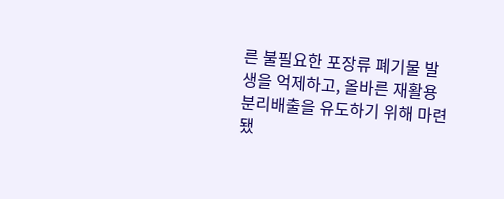른 불필요한 포장류 폐기물 발생을 억제하고, 올바른 재활용 분리배출을 유도하기 위해 마련됐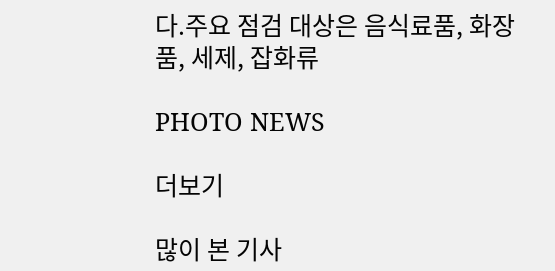다.주요 점검 대상은 음식료품, 화장품, 세제, 잡화류

PHOTO NEWS

더보기

많이 본 기사